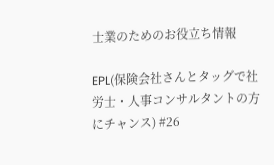士業のためのお役立ち情報

EPL(保険会社さんとタッグで社労士・人事コンサルタントの方にチャンス) #26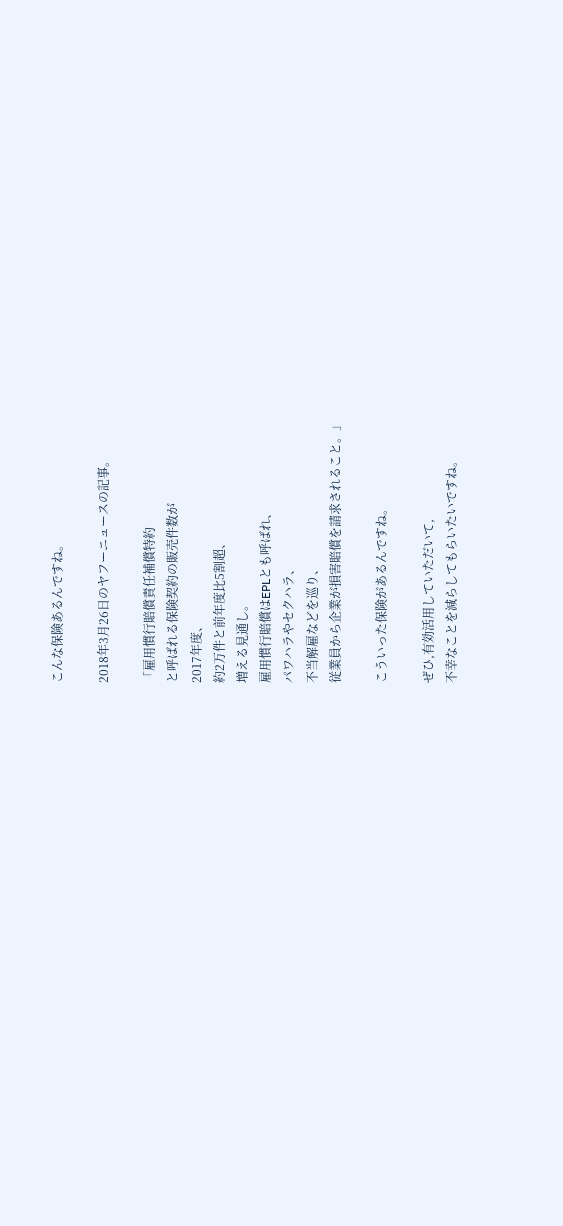こんな保険あるんですね。

2018年3月26日のヤフーニュースの記事。

「雇用慣行賠償責任補償特約
と呼ばれる保険契約の販売件数が
2017年度、
約2万件と前年度比5割超、
増える見通し。
雇用慣行賠償はEPLとも呼ばれ、
パワハラやセクハラ、
不当解雇などを巡り、
従業員から企業が損害賠償を請求されること。」

こういった保険があるんですね。

ぜひ,有効活用していただいて,
不幸なことを減らしてもらいたいですね。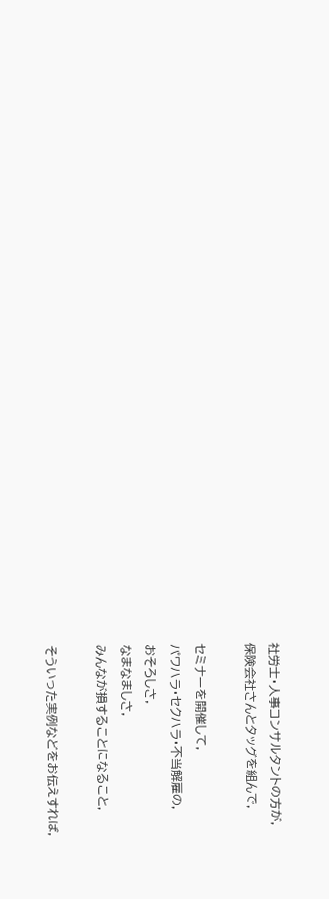社労士・人事コンサルタントの方が,
保険会社さんとタッグを組んで,

セミナーを開催して,
パワハラ・セクハラ・不当解雇の,
おそろしさ,
なまなましさ,
みんなが損することになること,

そういった実例などをお伝えすれば,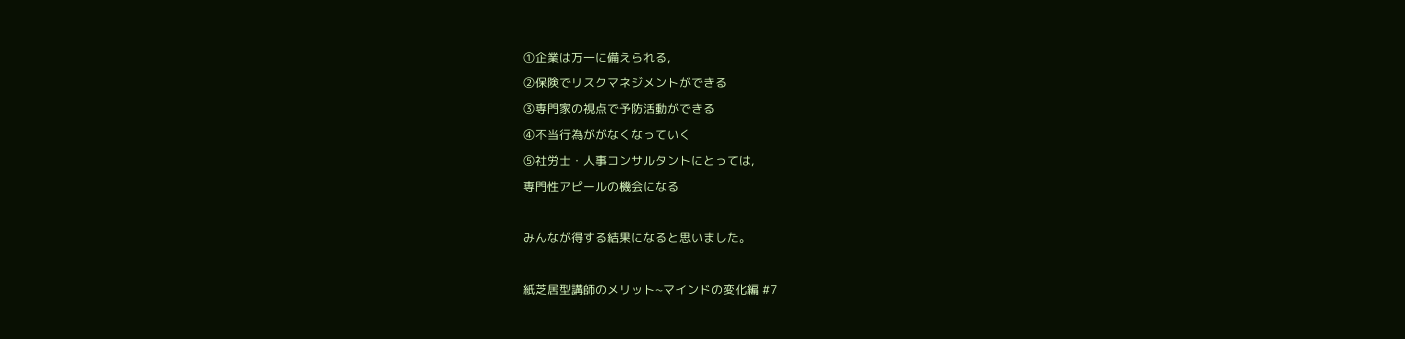①企業は万一に備えられる,
②保険でリスクマネジメントができる
③専門家の視点で予防活動ができる
④不当行為ががなくなっていく
⑤社労士・人事コンサルタントにとっては,
専門性アピールの機会になる

みんなが得する結果になると思いました。

紙芝居型講師のメリット~マインドの変化編 #7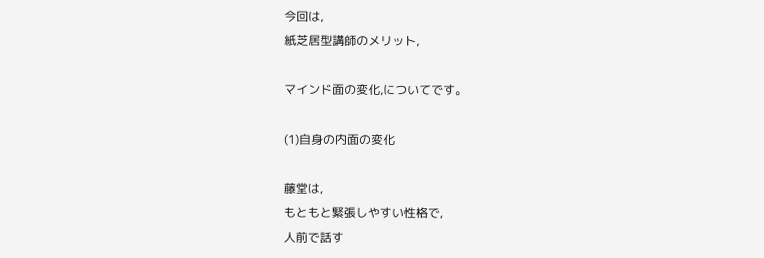今回は,
紙芝居型講師のメリット,

マインド面の変化,についてです。

(1)自身の内面の変化

藤堂は,
もともと緊張しやすい性格で,
人前で話す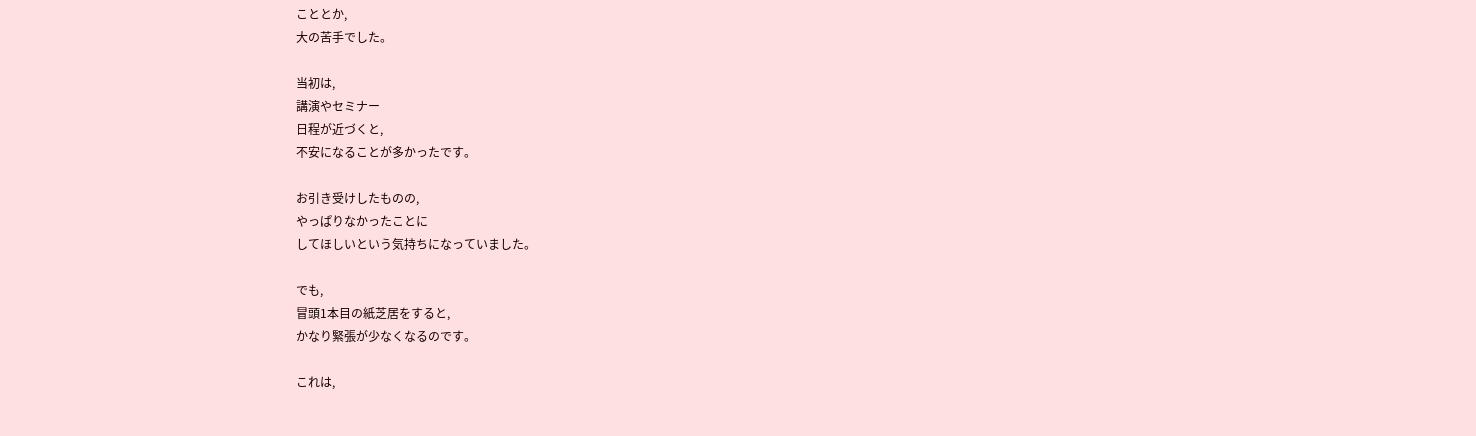こととか,
大の苦手でした。

当初は,
講演やセミナー
日程が近づくと,
不安になることが多かったです。

お引き受けしたものの,
やっぱりなかったことに
してほしいという気持ちになっていました。

でも,
冒頭1本目の紙芝居をすると,
かなり緊張が少なくなるのです。

これは,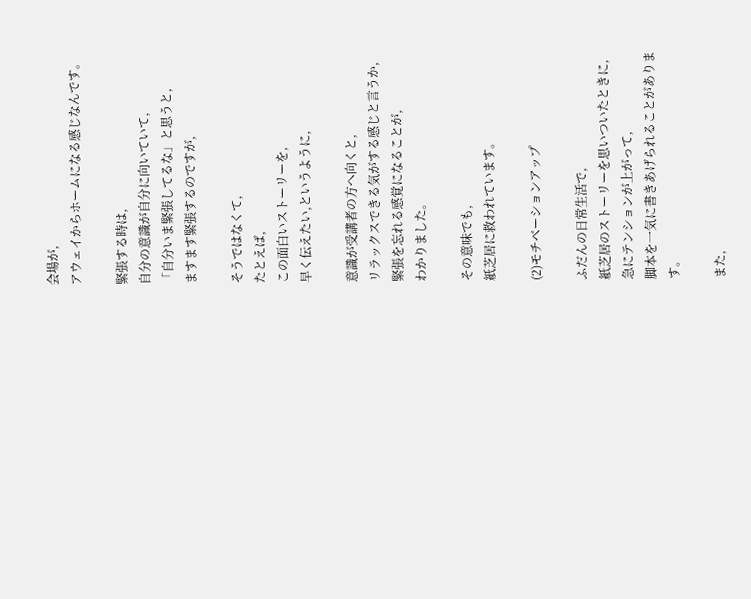会場が,
アウェイからホームになる感じなんです。

緊張する時は,
自分の意識が自分に向いていて,
「自分いま緊張してるな」と思うと,
ますます緊張するのですが,

そうではなくて,
たとえば,
この面白いストーリーを,
早く伝えたい,というように,

意識が受講者の方へ向くと,
リラックスできる気がする感じと言うか,
緊張を忘れる感覚になることが,
わかりました。

その意味でも,
紙芝居に救われています。

(2)モチベーションアップ

ふだんの日常生活で,
紙芝居のストーリーを思いついたときに,
急にテンションが上がって,
脚本を一気に書きあげられることがあります。

また,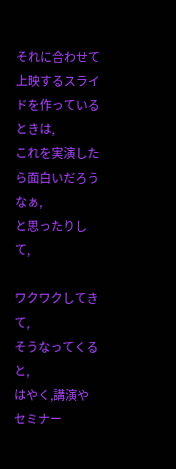それに合わせて
上映するスライドを作っているときは,
これを実演したら面白いだろうなぁ,
と思ったりして,

ワクワクしてきて,
そうなってくると,
はやく,講演やセミナー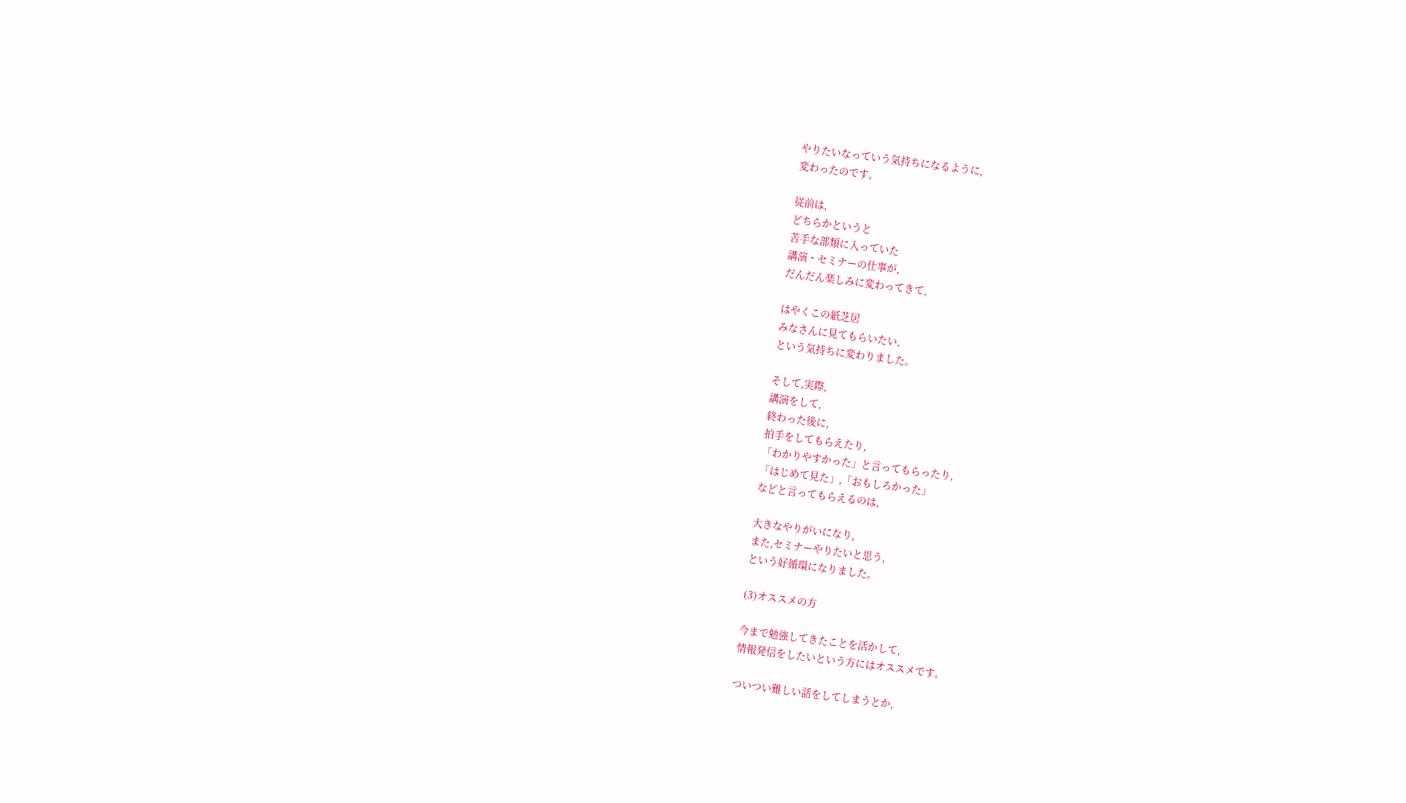やりたいなっていう気持ちになるように,
変わったのです。

従前は,
どちらかというと
苦手な部類に入っていた
講演・セミナーの仕事が,
だんだん楽しみに変わってきて,

はやくこの紙芝居
みなさんに見てもらいたい,
という気持ちに変わりました。

そして,実際,
講演をして,
終わった後に,
拍手をしてもらえたり,
「わかりやすかった」と言ってもらったり,
「はじめて見た」,「おもしろかった」
などと言ってもらえるのは,

大きなやりがいになり,
また,セミナーやりたいと思う,
という好循環になりました。

(3)オススメの方

今まで勉強してきたことを活かして,
情報発信をしたいという方にはオススメです。

ついつい難しい話をしてしまうとか,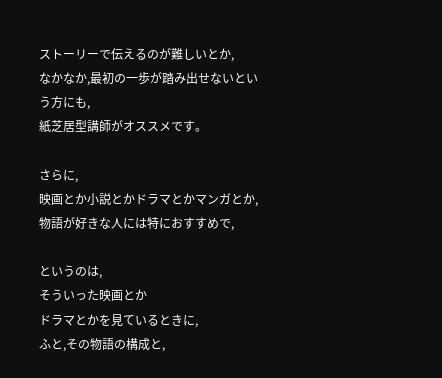ストーリーで伝えるのが難しいとか,
なかなか,最初の一歩が踏み出せないという方にも,
紙芝居型講師がオススメです。

さらに,
映画とか小説とかドラマとかマンガとか,
物語が好きな人には特におすすめで,

というのは,
そういった映画とか
ドラマとかを見ているときに,
ふと,その物語の構成と,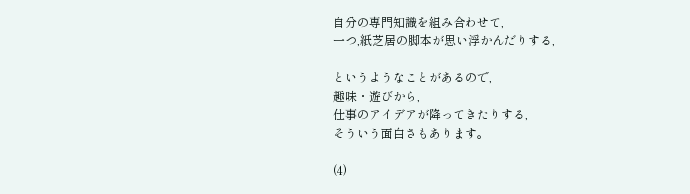自分の専門知識を組み合わせて,
一つ,紙芝居の脚本が思い浮かんだりする,

というようなことがあるので,
趣味・遊びから,
仕事のアイデアが降ってきたりする,
そういう面白さもあります。

(4)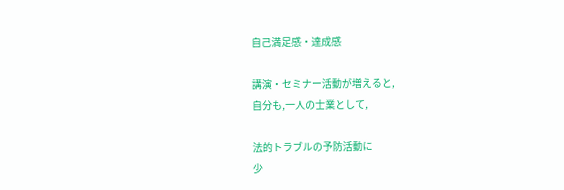自己満足感・達成感

講演・セミナー活動が増えると,
自分も,一人の士業として,

法的トラブルの予防活動に
少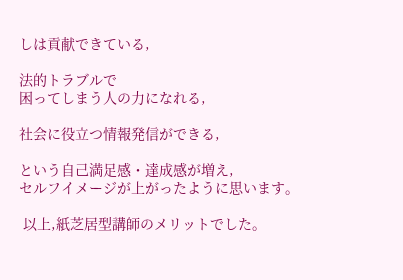しは貢献できている,

法的トラブルで
困ってしまう人の力になれる,

社会に役立つ情報発信ができる,

という自己満足感・達成感が増え,
セルフイメージが上がったように思います。

 以上,紙芝居型講師のメリットでした。